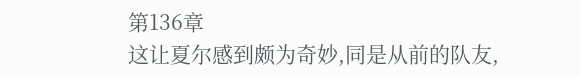第136章
这让夏尔感到颇为奇妙,同是从前的队友,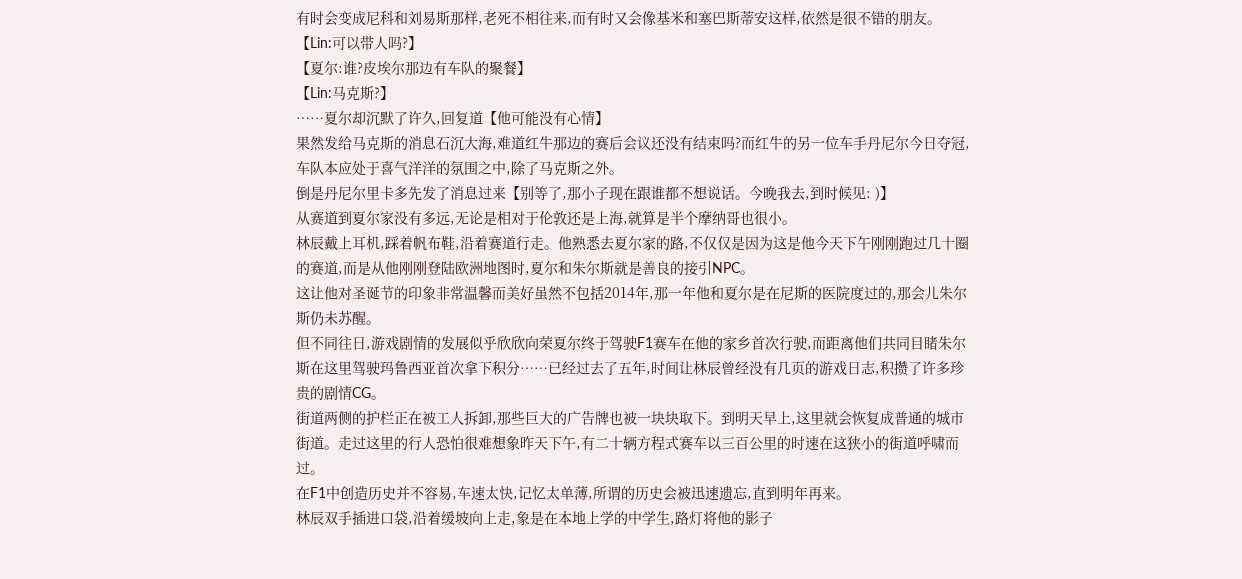有时会变成尼科和刘易斯那样,老死不相往来,而有时又会像基米和塞巴斯蒂安这样,依然是很不错的朋友。
【Lin:可以带人吗?】
【夏尔:谁?皮埃尔那边有车队的聚餐】
【Lin:马克斯?】
……夏尔却沉默了许久,回复道【他可能没有心情】
果然发给马克斯的消息石沉大海,难道红牛那边的赛后会议还没有结束吗?而红牛的另一位车手丹尼尔今日夺冠,车队本应处于喜气洋洋的氛围之中,除了马克斯之外。
倒是丹尼尔里卡多先发了消息过来【别等了,那小子现在跟谁都不想说话。今晚我去,到时候见: )】
从赛道到夏尔家没有多远,无论是相对于伦敦还是上海,就算是半个摩纳哥也很小。
林辰戴上耳机,踩着帆布鞋,沿着赛道行走。他熟悉去夏尔家的路,不仅仅是因为这是他今天下午刚刚跑过几十圈的赛道,而是从他刚刚登陆欧洲地图时,夏尔和朱尔斯就是善良的接引NPC。
这让他对圣诞节的印象非常温馨而美好虽然不包括2014年,那一年他和夏尔是在尼斯的医院度过的,那会儿朱尔斯仍未苏醒。
但不同往日,游戏剧情的发展似乎欣欣向荣夏尔终于驾驶F1赛车在他的家乡首次行驶,而距离他们共同目睹朱尔斯在这里驾驶玛鲁西亚首次拿下积分……已经过去了五年,时间让林辰曾经没有几页的游戏日志,积攒了许多珍贵的剧情CG。
街道两侧的护栏正在被工人拆卸,那些巨大的广告牌也被一块块取下。到明天早上,这里就会恢复成普通的城市街道。走过这里的行人恐怕很难想象昨天下午,有二十辆方程式赛车以三百公里的时速在这狭小的街道呼啸而过。
在F1中创造历史并不容易,车速太快,记忆太单薄,所谓的历史会被迅速遗忘,直到明年再来。
林辰双手插进口袋,沿着缓坡向上走,象是在本地上学的中学生,路灯将他的影子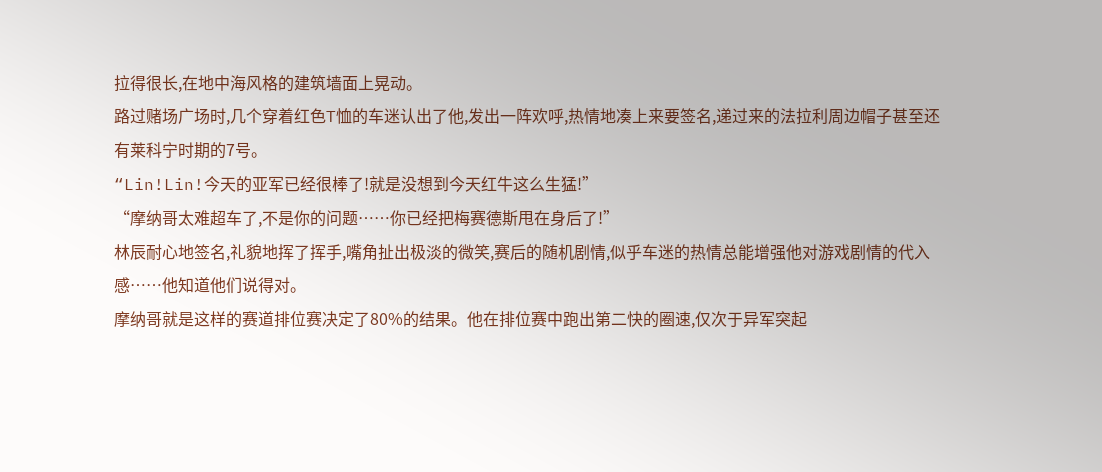拉得很长,在地中海风格的建筑墙面上晃动。
路过赌场广场时,几个穿着红色T恤的车迷认出了他,发出一阵欢呼,热情地凑上来要签名,递过来的法拉利周边帽子甚至还有莱科宁时期的7号。
“Lin!Lin!今天的亚军已经很棒了!就是没想到今天红牛这么生猛!”
“摩纳哥太难超车了,不是你的问题……你已经把梅赛德斯甩在身后了!”
林辰耐心地签名,礼貌地挥了挥手,嘴角扯出极淡的微笑,赛后的随机剧情,似乎车迷的热情总能增强他对游戏剧情的代入感……他知道他们说得对。
摩纳哥就是这样的赛道排位赛决定了80%的结果。他在排位赛中跑出第二快的圈速,仅次于异军突起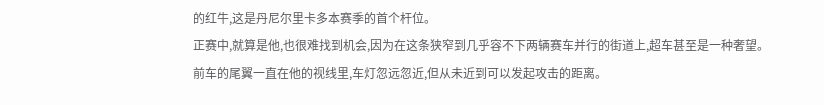的红牛,这是丹尼尔里卡多本赛季的首个杆位。
正赛中,就算是他,也很难找到机会,因为在这条狭窄到几乎容不下两辆赛车并行的街道上,超车甚至是一种奢望。
前车的尾翼一直在他的视线里,车灯忽远忽近,但从未近到可以发起攻击的距离。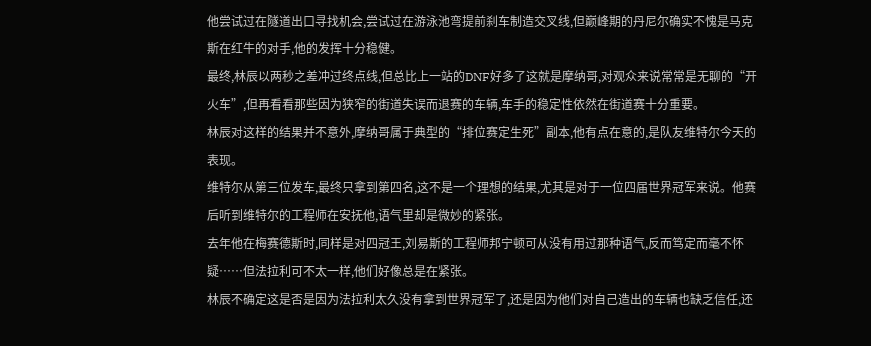他尝试过在隧道出口寻找机会,尝试过在游泳池弯提前刹车制造交叉线,但巅峰期的丹尼尔确实不愧是马克斯在红牛的对手,他的发挥十分稳健。
最终,林辰以两秒之差冲过终点线,但总比上一站的DNF好多了这就是摩纳哥,对观众来说常常是无聊的“开火车”,但再看看那些因为狭窄的街道失误而退赛的车辆,车手的稳定性依然在街道赛十分重要。
林辰对这样的结果并不意外,摩纳哥属于典型的“排位赛定生死”副本,他有点在意的,是队友维特尔今天的表现。
维特尔从第三位发车,最终只拿到第四名,这不是一个理想的结果,尤其是对于一位四届世界冠军来说。他赛后听到维特尔的工程师在安抚他,语气里却是微妙的紧张。
去年他在梅赛德斯时,同样是对四冠王,刘易斯的工程师邦宁顿可从没有用过那种语气,反而笃定而毫不怀疑……但法拉利可不太一样,他们好像总是在紧张。
林辰不确定这是否是因为法拉利太久没有拿到世界冠军了,还是因为他们对自己造出的车辆也缺乏信任,还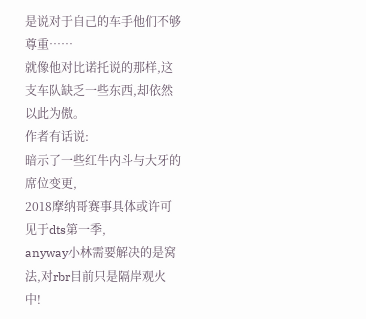是说对于自己的车手他们不够尊重……
就像他对比诺托说的那样,这支车队缺乏一些东西,却依然以此为傲。
作者有话说:
暗示了一些红牛内斗与大牙的席位变更,
2018摩纳哥赛事具体或许可见于dts第一季,
anyway小林需要解决的是窝法,对rbr目前只是隔岸观火中!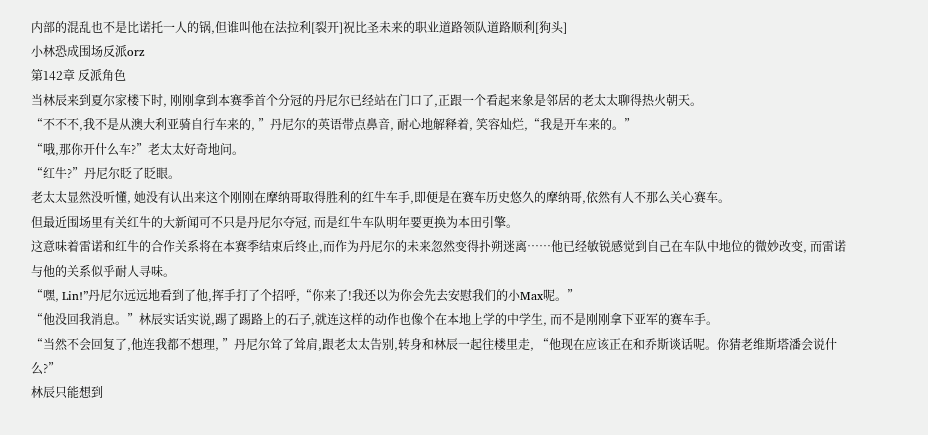内部的混乱也不是比诺托一人的锅,但谁叫他在法拉利[裂开]祝比圣未来的职业道路领队道路顺利[狗头]
小林恐成围场反派orz
第142章 反派角色
当林辰来到夏尔家楼下时, 刚刚拿到本赛季首个分冠的丹尼尔已经站在门口了,正跟一个看起来象是邻居的老太太聊得热火朝天。
“不不不,我不是从澳大利亚骑自行车来的, ”丹尼尔的英语带点鼻音, 耐心地解释着, 笑容灿烂,“我是开车来的。”
“哦,那你开什么车?”老太太好奇地问。
“红牛?”丹尼尔眨了眨眼。
老太太显然没听懂, 她没有认出来这个刚刚在摩纳哥取得胜利的红牛车手,即便是在赛车历史悠久的摩纳哥,依然有人不那么关心赛车。
但最近围场里有关红牛的大新闻可不只是丹尼尔夺冠, 而是红牛车队明年要更换为本田引擎。
这意味着雷诺和红牛的合作关系将在本赛季结束后终止,而作为丹尼尔的未来忽然变得扑朔迷离……他已经敏锐感觉到自己在车队中地位的微妙改变, 而雷诺与他的关系似乎耐人寻味。
“嘿, Lin!”丹尼尔远远地看到了他,挥手打了个招呼,“你来了!我还以为你会先去安慰我们的小Max呢。”
“他没回我消息。”林辰实话实说,踢了踢路上的石子,就连这样的动作也像个在本地上学的中学生, 而不是刚刚拿下亚军的赛车手。
“当然不会回复了,他连我都不想理, ”丹尼尔耸了耸肩,跟老太太告别,转身和林辰一起往楼里走, “他现在应该正在和乔斯谈话呢。你猜老维斯塔潘会说什么?”
林辰只能想到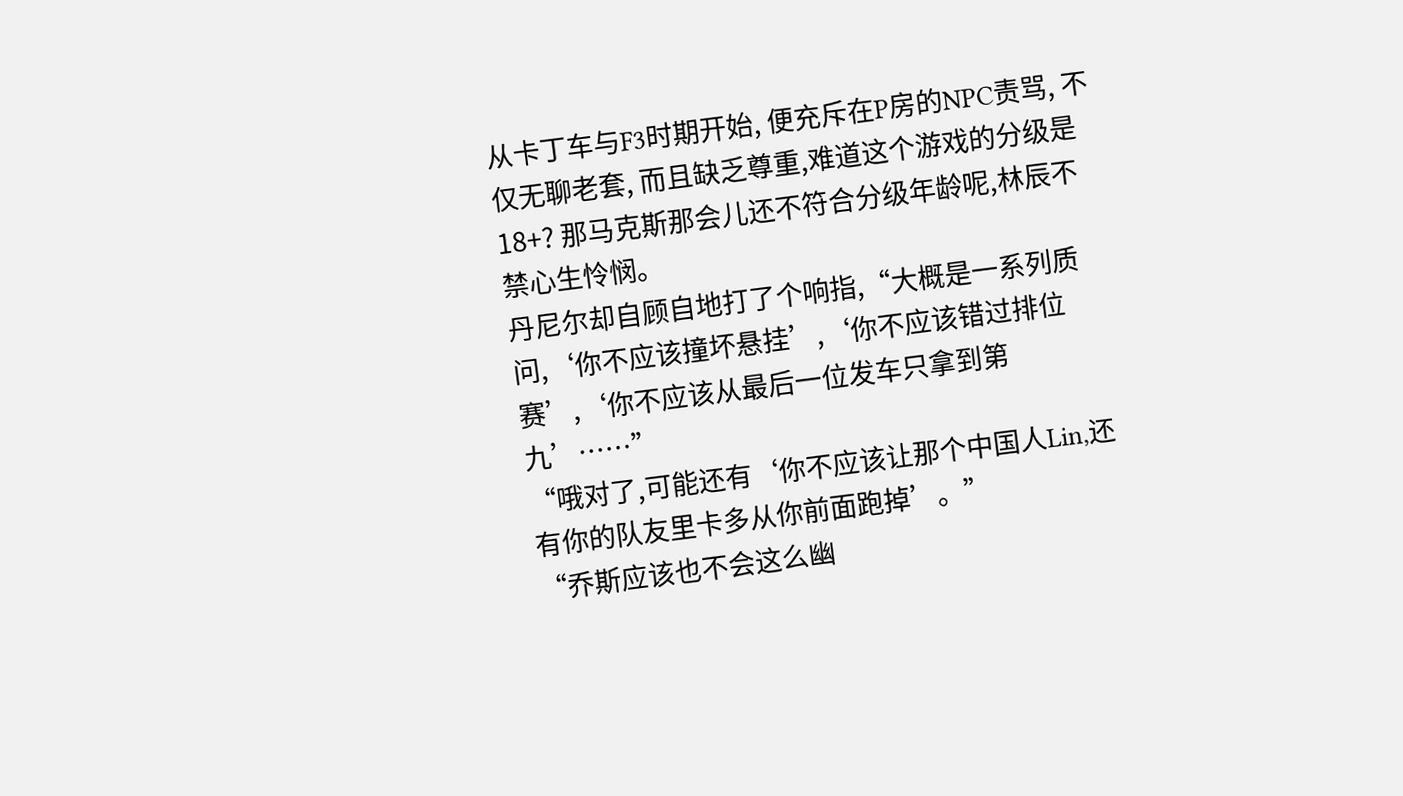从卡丁车与F3时期开始, 便充斥在P房的NPC责骂, 不仅无聊老套, 而且缺乏尊重,难道这个游戏的分级是18+? 那马克斯那会儿还不符合分级年龄呢,林辰不禁心生怜悯。
丹尼尔却自顾自地打了个响指,“大概是一系列质问,‘你不应该撞坏悬挂’,‘你不应该错过排位赛’,‘你不应该从最后一位发车只拿到第九’……”
“哦对了,可能还有‘你不应该让那个中国人Lin,还有你的队友里卡多从你前面跑掉’。”
“乔斯应该也不会这么幽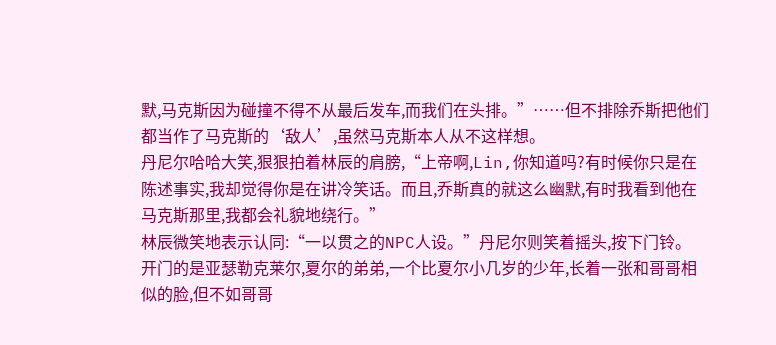默,马克斯因为碰撞不得不从最后发车,而我们在头排。”……但不排除乔斯把他们都当作了马克斯的‘敌人’,虽然马克斯本人从不这样想。
丹尼尔哈哈大笑,狠狠拍着林辰的肩膀,“上帝啊,Lin,你知道吗?有时候你只是在陈述事实,我却觉得你是在讲冷笑话。而且,乔斯真的就这么幽默,有时我看到他在马克斯那里,我都会礼貌地绕行。”
林辰微笑地表示认同:“一以贯之的NPC人设。”丹尼尔则笑着摇头,按下门铃。
开门的是亚瑟勒克莱尔,夏尔的弟弟,一个比夏尔小几岁的少年,长着一张和哥哥相似的脸,但不如哥哥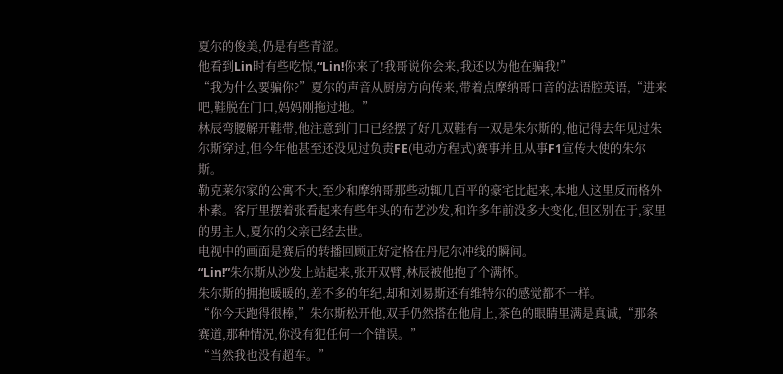夏尔的俊美,仍是有些青涩。
他看到Lin时有些吃惊,“Lin!你来了!我哥说你会来,我还以为他在骗我!”
“我为什么要骗你?”夏尔的声音从厨房方向传来,带着点摩纳哥口音的法语腔英语,“进来吧,鞋脱在门口,妈妈刚拖过地。”
林辰弯腰解开鞋带,他注意到门口已经摆了好几双鞋有一双是朱尔斯的,他记得去年见过朱尔斯穿过,但今年他甚至还没见过负责FE(电动方程式)赛事并且从事F1宣传大使的朱尔斯。
勒克莱尔家的公寓不大,至少和摩纳哥那些动辄几百平的豪宅比起来,本地人这里反而格外朴素。客厅里摆着张看起来有些年头的布艺沙发,和许多年前没多大变化,但区别在于,家里的男主人,夏尔的父亲已经去世。
电视中的画面是赛后的转播回顾正好定格在丹尼尔冲线的瞬间。
“Lin!”朱尔斯从沙发上站起来,张开双臂,林辰被他抱了个满怀。
朱尔斯的拥抱暖暖的,差不多的年纪,却和刘易斯还有维特尔的感觉都不一样。
“你今天跑得很棒,”朱尔斯松开他,双手仍然搭在他肩上,茶色的眼睛里满是真诚,“那条赛道,那种情况,你没有犯任何一个错误。”
“当然我也没有超车。”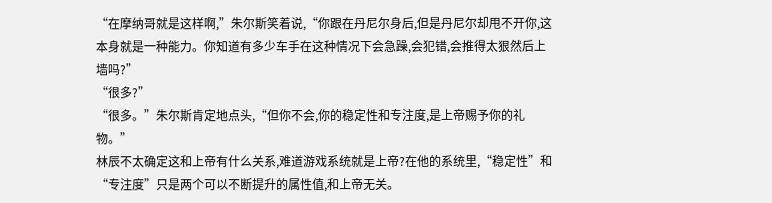“在摩纳哥就是这样啊,”朱尔斯笑着说,“你跟在丹尼尔身后,但是丹尼尔却甩不开你,这本身就是一种能力。你知道有多少车手在这种情况下会急躁,会犯错,会推得太狠然后上墙吗?”
“很多?”
“很多。”朱尔斯肯定地点头,“但你不会,你的稳定性和专注度,是上帝赐予你的礼物。”
林辰不太确定这和上帝有什么关系,难道游戏系统就是上帝?在他的系统里,“稳定性”和“专注度”只是两个可以不断提升的属性值,和上帝无关。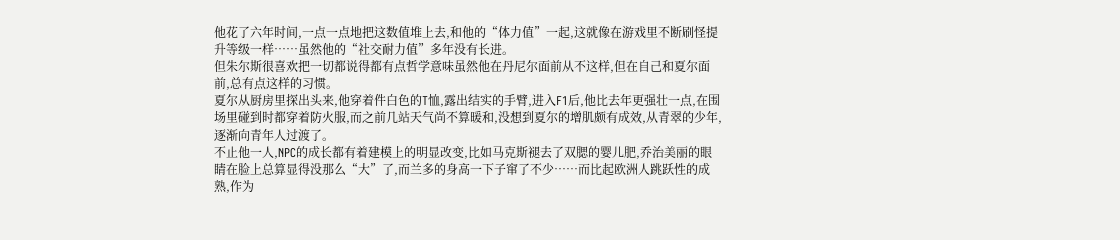他花了六年时间,一点一点地把这数值堆上去,和他的“体力值”一起,这就像在游戏里不断刷怪提升等级一样……虽然他的“社交耐力值”多年没有长进。
但朱尔斯很喜欢把一切都说得都有点哲学意味虽然他在丹尼尔面前从不这样,但在自己和夏尔面前,总有点这样的习惯。
夏尔从厨房里探出头来,他穿着件白色的T恤,露出结实的手臂,进入F1后,他比去年更强壮一点,在围场里碰到时都穿着防火服,而之前几站天气尚不算暖和,没想到夏尔的增肌颇有成效,从青翠的少年,逐渐向青年人过渡了。
不止他一人,NPC的成长都有着建模上的明显改变,比如马克斯褪去了双腮的婴儿肥,乔治美丽的眼睛在脸上总算显得没那么“大”了,而兰多的身高一下子窜了不少……而比起欧洲人跳跃性的成熟,作为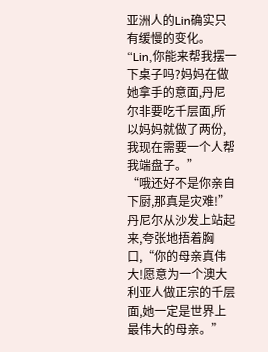亚洲人的Lin确实只有缓慢的变化。
“Lin,你能来帮我摆一下桌子吗?妈妈在做她拿手的意面,丹尼尔非要吃千层面,所以妈妈就做了两份,我现在需要一个人帮我端盘子。”
“哦还好不是你亲自下厨,那真是灾难!”丹尼尔从沙发上站起来,夸张地捂着胸口,“你的母亲真伟大!愿意为一个澳大利亚人做正宗的千层面,她一定是世界上最伟大的母亲。”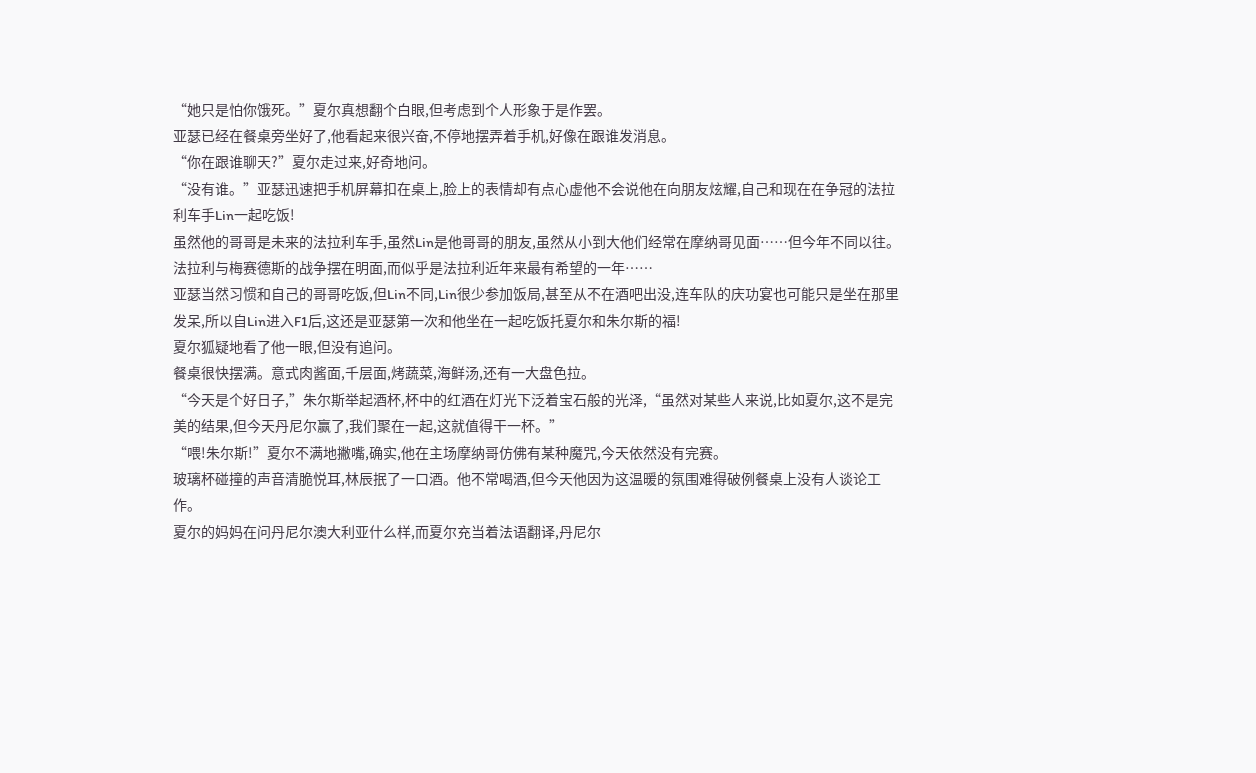“她只是怕你饿死。”夏尔真想翻个白眼,但考虑到个人形象于是作罢。
亚瑟已经在餐桌旁坐好了,他看起来很兴奋,不停地摆弄着手机,好像在跟谁发消息。
“你在跟谁聊天?”夏尔走过来,好奇地问。
“没有谁。”亚瑟迅速把手机屏幕扣在桌上,脸上的表情却有点心虚他不会说他在向朋友炫耀,自己和现在在争冠的法拉利车手Lin一起吃饭!
虽然他的哥哥是未来的法拉利车手,虽然Lin是他哥哥的朋友,虽然从小到大他们经常在摩纳哥见面……但今年不同以往。法拉利与梅赛德斯的战争摆在明面,而似乎是法拉利近年来最有希望的一年……
亚瑟当然习惯和自己的哥哥吃饭,但Lin不同,Lin很少参加饭局,甚至从不在酒吧出没,连车队的庆功宴也可能只是坐在那里发呆,所以自Lin进入F1后,这还是亚瑟第一次和他坐在一起吃饭托夏尔和朱尔斯的福!
夏尔狐疑地看了他一眼,但没有追问。
餐桌很快摆满。意式肉酱面,千层面,烤蔬菜,海鲜汤,还有一大盘色拉。
“今天是个好日子,”朱尔斯举起酒杯,杯中的红酒在灯光下泛着宝石般的光泽,“虽然对某些人来说,比如夏尔,这不是完美的结果,但今天丹尼尔赢了,我们聚在一起,这就值得干一杯。”
“喂!朱尔斯!”夏尔不满地撇嘴,确实,他在主场摩纳哥仿佛有某种魔咒,今天依然没有完赛。
玻璃杯碰撞的声音清脆悦耳,林辰抿了一口酒。他不常喝酒,但今天他因为这温暖的氛围难得破例餐桌上没有人谈论工作。
夏尔的妈妈在问丹尼尔澳大利亚什么样,而夏尔充当着法语翻译,丹尼尔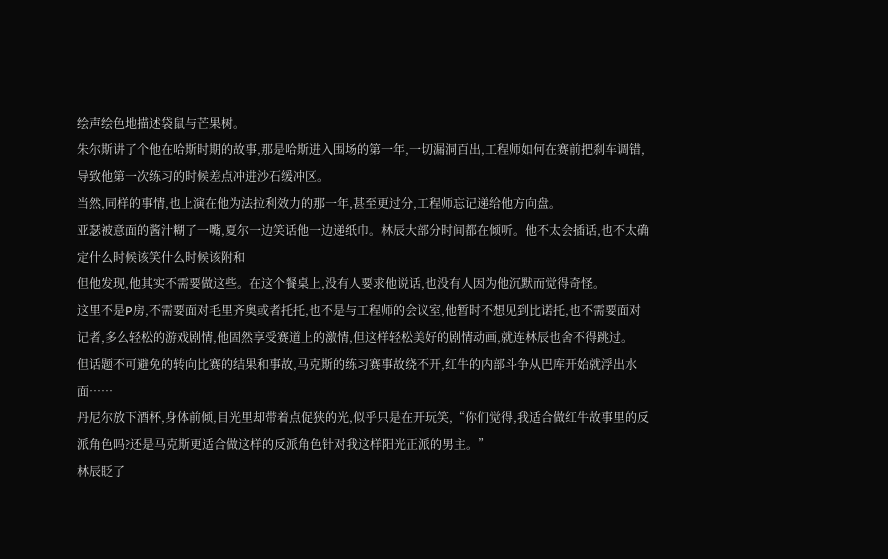绘声绘色地描述袋鼠与芒果树。
朱尔斯讲了个他在哈斯时期的故事,那是哈斯进入围场的第一年,一切漏洞百出,工程师如何在赛前把刹车调错,导致他第一次练习的时候差点冲进沙石缓冲区。
当然,同样的事情,也上演在他为法拉利效力的那一年,甚至更过分,工程师忘记递给他方向盘。
亚瑟被意面的酱汁糊了一嘴,夏尔一边笑话他一边递纸巾。林辰大部分时间都在倾听。他不太会插话,也不太确定什么时候该笑什么时候该附和
但他发现,他其实不需要做这些。在这个餐桌上,没有人要求他说话,也没有人因为他沉默而觉得奇怪。
这里不是P房,不需要面对毛里齐奥或者托托,也不是与工程师的会议室,他暂时不想见到比诺托,也不需要面对记者,多么轻松的游戏剧情,他固然享受赛道上的激情,但这样轻松美好的剧情动画,就连林辰也舍不得跳过。
但话题不可避免的转向比赛的结果和事故,马克斯的练习赛事故绕不开,红牛的内部斗争从巴库开始就浮出水面……
丹尼尔放下酒杯,身体前倾,目光里却带着点促狭的光,似乎只是在开玩笑,“你们觉得,我适合做红牛故事里的反派角色吗?还是马克斯更适合做这样的反派角色针对我这样阳光正派的男主。”
林辰眨了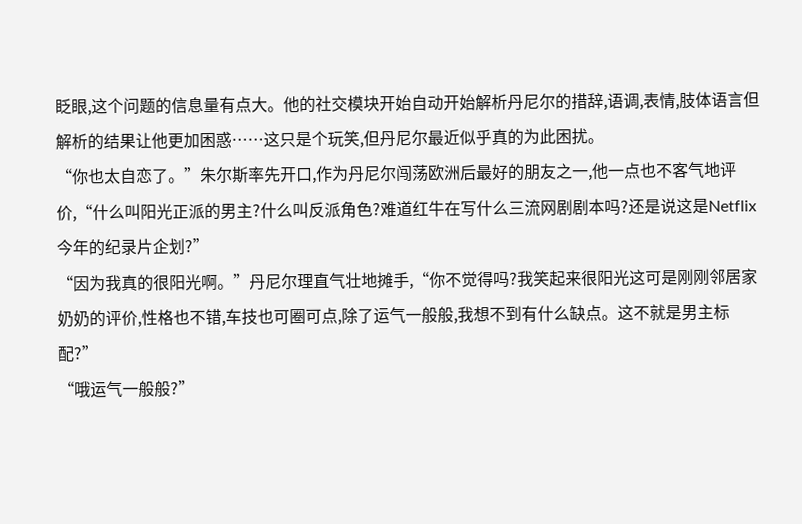眨眼,这个问题的信息量有点大。他的社交模块开始自动开始解析丹尼尔的措辞,语调,表情,肢体语言但解析的结果让他更加困惑……这只是个玩笑,但丹尼尔最近似乎真的为此困扰。
“你也太自恋了。”朱尔斯率先开口,作为丹尼尔闯荡欧洲后最好的朋友之一,他一点也不客气地评价,“什么叫阳光正派的男主?什么叫反派角色?难道红牛在写什么三流网剧剧本吗?还是说这是Netflix今年的纪录片企划?”
“因为我真的很阳光啊。”丹尼尔理直气壮地摊手,“你不觉得吗?我笑起来很阳光这可是刚刚邻居家奶奶的评价,性格也不错,车技也可圈可点,除了运气一般般,我想不到有什么缺点。这不就是男主标配?”
“哦运气一般般?”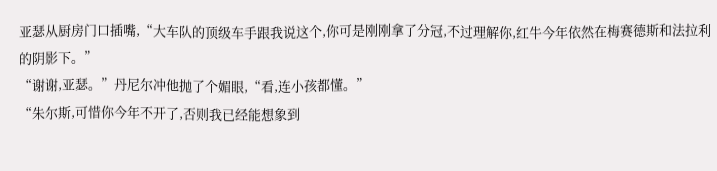亚瑟从厨房门口插嘴,“大车队的顶级车手跟我说这个,你可是刚刚拿了分冠,不过理解你,红牛今年依然在梅赛德斯和法拉利的阴影下。”
“谢谢,亚瑟。”丹尼尔冲他抛了个媚眼,“看,连小孩都懂。”
“朱尔斯,可惜你今年不开了,否则我已经能想象到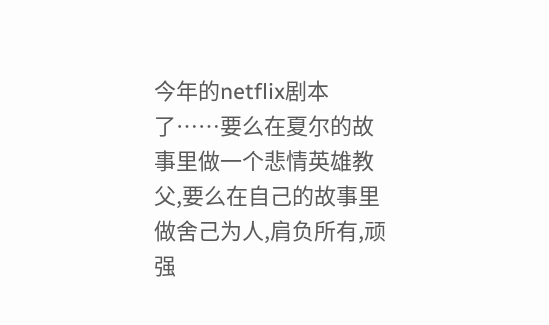今年的netflix剧本了……要么在夏尔的故事里做一个悲情英雄教父,要么在自己的故事里做舍己为人,肩负所有,顽强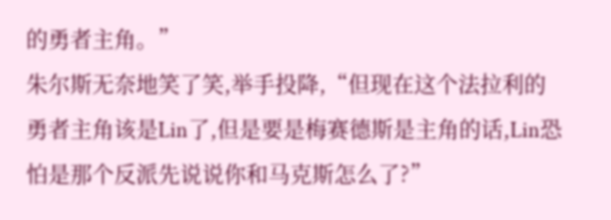的勇者主角。”
朱尔斯无奈地笑了笑,举手投降,“但现在这个法拉利的勇者主角该是Lin了,但是要是梅赛德斯是主角的话,Lin恐怕是那个反派先说说你和马克斯怎么了?”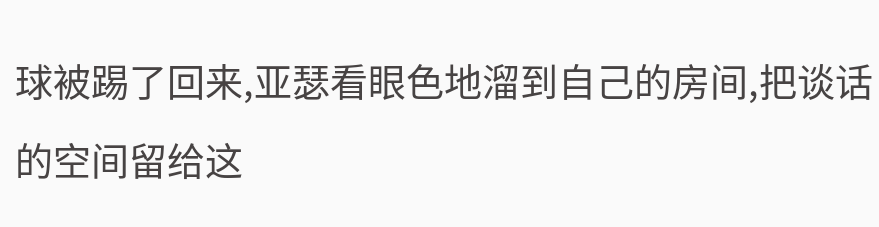球被踢了回来,亚瑟看眼色地溜到自己的房间,把谈话的空间留给这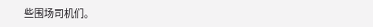些围场司机们。